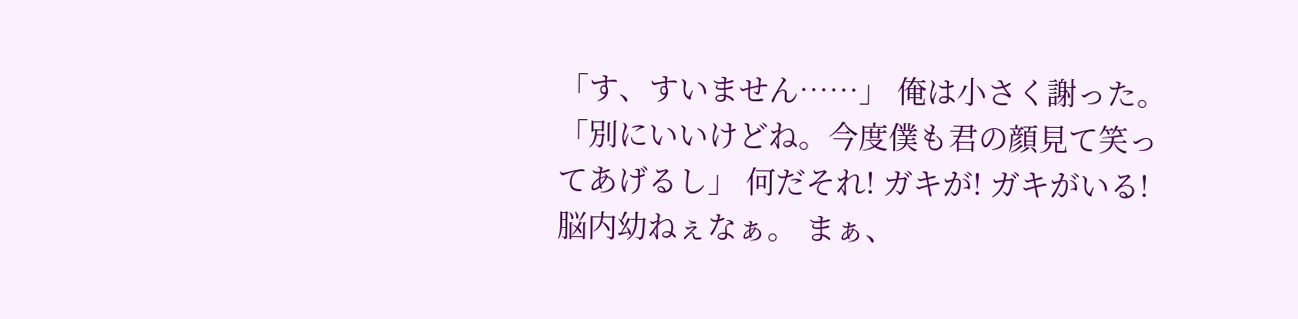「す、すいません……」 俺は小さく謝った。 「別にいいけどね。今度僕も君の顔見て笑ってあげるし」 何だそれ! ガキが! ガキがいる! 脳内幼ねぇなぁ。 まぁ、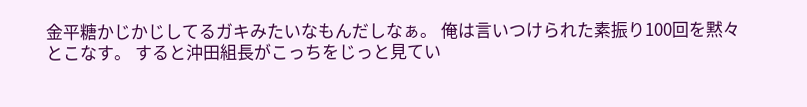金平糖かじかじしてるガキみたいなもんだしなぁ。 俺は言いつけられた素振り100回を黙々とこなす。 すると沖田組長がこっちをじっと見てい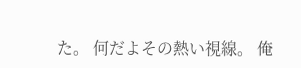た。 何だよその熱い視線。 俺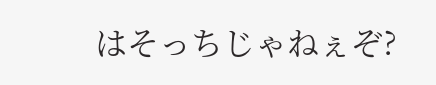はそっちじゃねぇぞ?